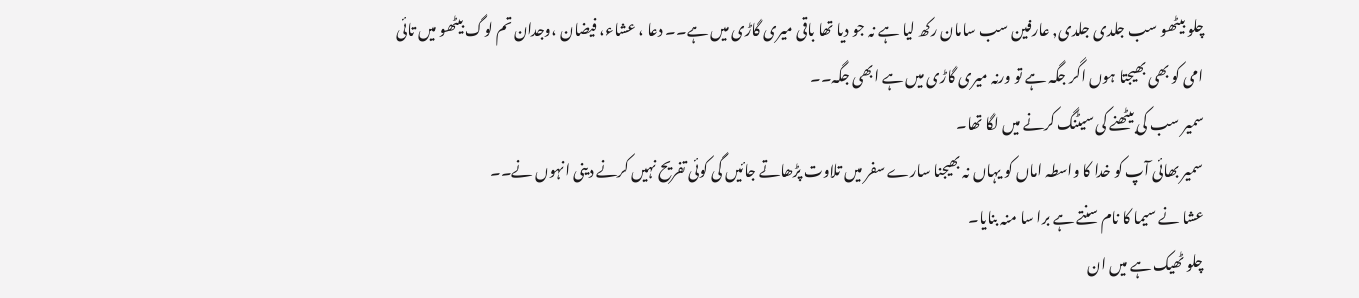چلو بیٹھو سب جلدی جلدی, عارفین سب سامان رکھ لیا ہے نہ جو دیا تھا باقی میری گاڑی میں ہے۔۔ دعا ، عشاء، فیضان ،وجدان تم لوگ بیٹھو میں تائی امی کو بھی بھیجتا ہوں اگر جگہ ہے تو ورنہ میری گاڑی میں ہے ابھی جگہ۔۔
سمیر سب کی بیٹھنے کی سیٹنگ کرنے میں لگا تھا۔
سمیر بھائی آپ کو خدا کا واسطہ اماں کو یہاں نہ بھیجنا سارے سفر میں تلاوت پڑھاتے جائیں گی کوئی تفریح نہیں کرنے دینی انہوں نے۔۔
عشا نے سیما کا نام سنتے ہے برا سا منہ بنایا۔
چلو ٹھیک ہے میں ان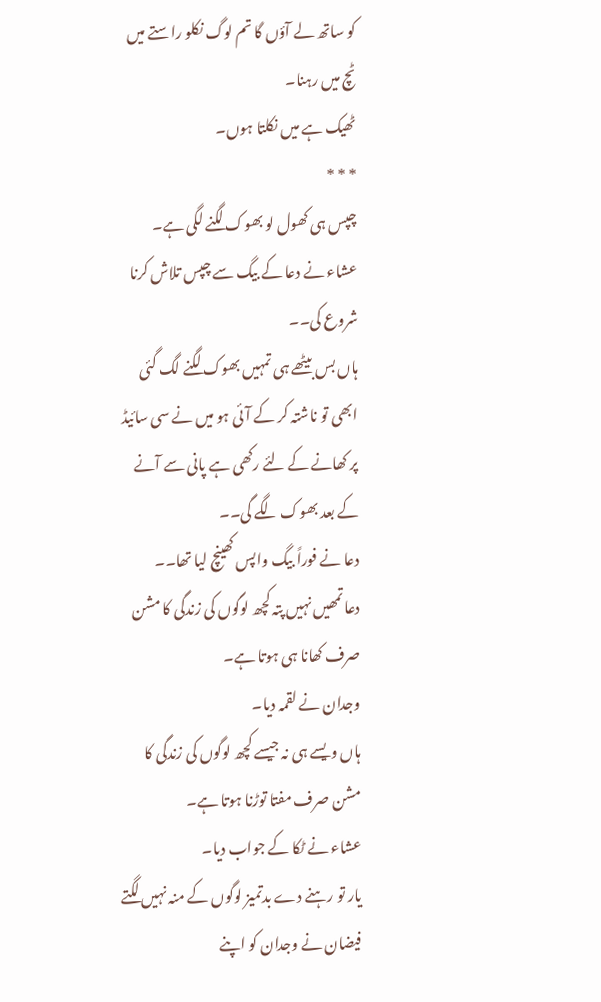کو ساتھ لے آؤں گا تم لوگ نکلو راستے میں ٹچ میں رہنا۔
ٹھیک ہے میں نکلتا ہوں۔
* * *
چپس ہی کھول لو بھوک لگنے لگی ہے۔
عشاء نے دعا کے بیگ سے چپس تلاش کرنا شروع کی۔۔
ہاں بس بیٹھے ہی تمہیں بھوک لگنے لگ گئی ابھی تو ناشتہ کر کے آئی ہو میں نے سی سائیڈ پر کھانے کے لئے رکھی ہے پانی سے آنے کے بعد بھوک لگے گی۔۔
دعا نے فوراً بیگ واپس کھینچ لیا تھا۔۔
دعا تمھیں نہیں پتہ کچھ لوگوں کی زندگی کا مشن صرف کھانا ہی ہوتا ہے۔
وجدان نے لقمہ دیا۔
ہاں ویسے ہی نہ جیسے کچھ لوگوں کی زندگی کا مشن صرف مفتا توڑنا ہوتا ہے۔
عشاء نے ٹکا کے جواب دیا۔
یار تو رہنے دے بدتمیز لوگوں کے منہ نہیں لگتے فیضان نے وجدان کو اپنے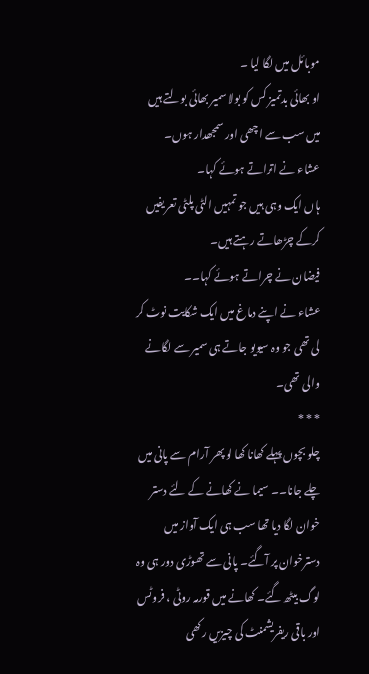موبائل میں لگا لیا ۔
او بھائی بدتمیز کس کو بولا سمیر بھائی بولتے ہیں میں سب سے اچھی اور سمجھدار ہوں۔
عشاء نے اتراتے ہوئے کہا۔
ہاں ایک وہی ہیں جو تمہیں الٹی پلٹی تعریفیں کرکے چڑھاتے رہتے ہیں۔
فیضان نے چراتے ہوئے کہا۔۔
عشاء نے اپنے دماغ میں ایک شکایت نوٹ کر لی تھی جو وہ سیویو جاتے ہی سمیر سے لگانے والی تھی۔
* * *
چلو بچوں پہلے کھانا کھا لو پھر آرام سے پانی میں چلے جانا۔۔ سیما نے کھانے کے لئے دستر خوان لگا دیا تھا سب ہی ایک آواز میں دسترخوان پر آگئے۔ پانی سے تھوڑی دور ہی وہ لوگ بیٹھ گئے۔ کھانے میں قورمہ روٹی ، فروٹس اور باقی ریفریشمنٹ کی چیزیں رکھی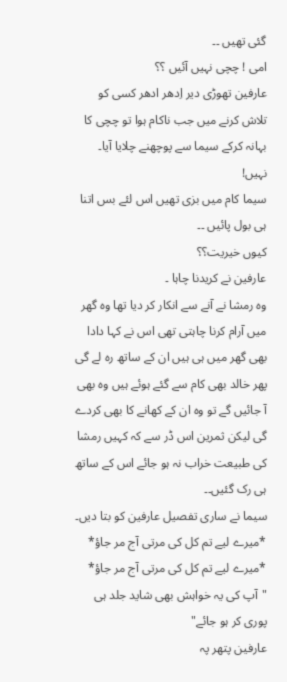گئی تھیں ۔۔
امی ! چچی نہیں آئیں ؟؟
عارفین تھوڑی دیر اِدھر ادھر کسی کو تلاش کرنے میں جب ناکام ہوا تو چچی کا بہانہ کرکے سیما سے پوچھنے چلایا آیا۔
نہیں!
سیما کام میں بزی تھیں اس لئے بس اتنا ہی بول پائیں ۔۔
کیوں خیریت؟؟
عارفین نے کریدنا چاہا ۔
وہ رمشا نے آنے سے انکار کر دیا تھا وہ گھر میں آرام کرنا چاہتی تھی اس نے کہا دادا بھی گھر میں ہی ہیں ان کے ساتھ رہ لے گی پھر خالد بھی کام سے گئے ہوئے ہیں وہ بھی آ جائیں گے تو وہ ان کے کھانے کا بھی کردے گی لیکن ثمرین اس ڈر سے کہ کہیں رمشا کی طبیعت خراب نہ ہو جائے اس کے ساتھ ہی رک گئیں۔۔
سیما نے ساری تفصیل عارفین کو بتا دیں۔
*میرے لیے تم کل کی مرتی آج مر جاؤ*
*میرے لیے تم کل کی مرتی آج مر جاؤ*
"آپ کی یہ خواہش بھی شاید جلد ہی پوری کر ہو جائے"
عارفین پتھر پہ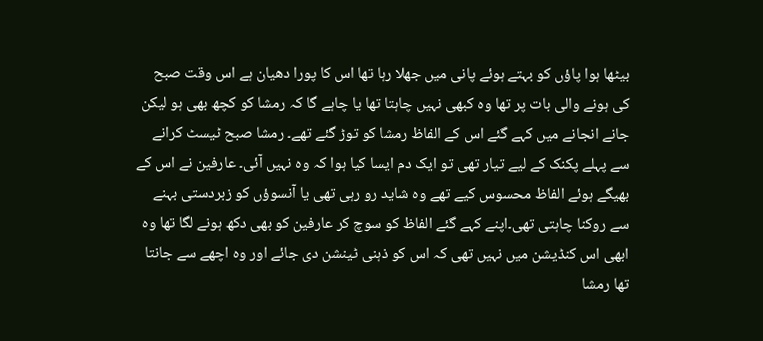بیٹھا ہوا پاؤں کو بہتے ہوئے پانی میں جھلا رہا تھا اس کا پورا دھیان ہے اس وقت صبح کی ہونے والی بات پر تھا وہ کبھی نہیں چاہتا تھا یا چاہے گا کہ رمشا کو کچھ بھی ہو لیکن جانے انجانے میں کہے گئے اس کے الفاظ رمشا کو توڑ گئے تھے۔ رمشا صبح ٹیسٹ کرانے سے پہلے پکنک کے لیے تیار تھی تو ایک دم ایسا کیا ہوا کہ وہ نہیں آئی۔ عارفین نے اس کے بھیگے ہوئے الفاظ محسوس کیے تھے وہ شاید رو رہی تھی یا آنسوؤں کو زبردستی بہنے سے روکنا چاہتی تھی۔اپنے کہے گئے الفاظ کو سوچ کر عارفین کو بھی دکھ ہونے لگا تھا وہ ابھی اس کنڈیشن میں نہیں تھی کہ اس کو ذہنی ٹینشن دی جائے اور وہ اچھے سے جانتا تھا رمشا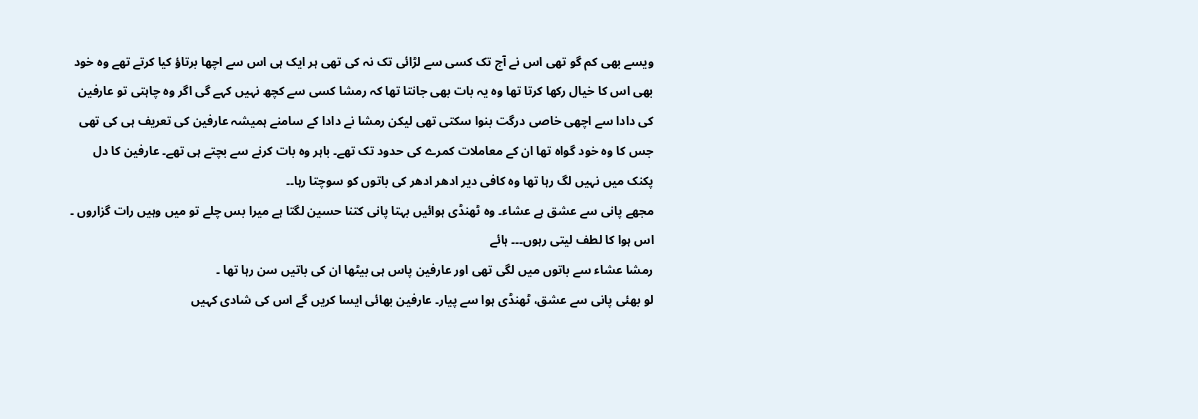ویسے بھی کم گو تھی اس نے آج تک کسی سے لڑائی تک نہ کی تھی ہر ایک ہی اس سے اچھا برتاؤ کیا کرتے تھے وہ خود بھی اس کا خیال رکھا کرتا تھا وہ یہ بات بھی جانتا تھا کہ رمشا کسی سے کچھ نہیں کہے گی اگر وہ چاہتی تو عارفین کی دادا سے اچھی خاصی درگت بنوا سکتی تھی لیکن رمشا نے دادا کے سامنے ہمیشہ عارفین کی تعریف ہی کی تھی جس کا وہ خود گواہ تھا ان کے معاملات کمرے کی حدود تک تھے۔ باہر وہ بات کرنے سے بچتے ہی تھے۔ عارفین کا دل پکنک میں نہیں لگ رہا تھا وہ کافی دیر ادھر ادھر کی باتوں کو سوچتا رہا۔۔
مجھے پانی سے عشق ہے عشاء۔ وہ ٹھنڈی ہوائیں بہتا پانی کتنا حسین لگتا ہے میرا بس چلے تو میں وہیں رات گزاروں ۔ اس ہوا کا لطف لیتی رہوں۔۔۔ ہائے
رمشا عشاء سے باتوں میں لگی تھی اور عارفین پاس ہی بیٹھا ان کی باتیں سن رہا تھا ۔
لو بھئی پانی سے عشق، ٹھنڈی ہوا سے پیار۔ عارفین بھائی ایسا کریں گے اس کی شادی کہیں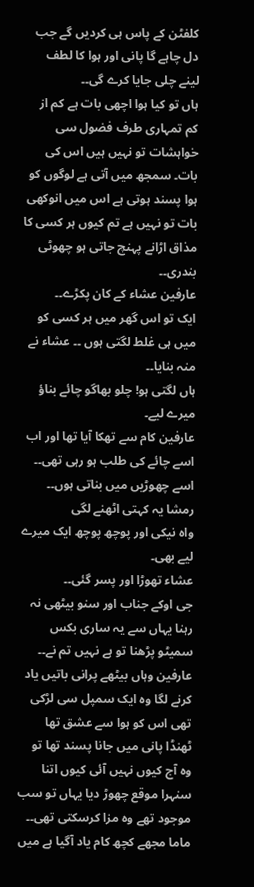کلفٹن کے پاس ہی کردیں گے جب دل چاہے گا پانی اور ہوا کا لطف لینے چلی جایا کرے گی۔۔
ہاں تو کیا ہوا اچھی بات ہے کم از کم تمہاری طرف فضول سی خواہشات تو نہیں ہیں اس کی بات۔ سمجھ میں آتی ہے لوگوں کو ہوا پسند ہوتی ہے اس میں انوکھی بات تو نہیں ہے تم کیوں ہر کسی کا مذاق اڑانے پہنچ جاتی ہو چھوٹی بندری۔۔
عارفین عشاء کے کان پکڑے۔۔
ایک تو اس گھر میں ہر کسی کو میں ہی غلط لگتی ہوں ۔۔ عشاء نے منہ بنایا۔۔
ہاں لگتی ہو! چلو بھاگو چائے بناؤ میرے لیے۔
عارفین کام سے تھکا آیا تھا اور اب اسے چائے کی طلب ہو رہی تھی۔۔
اسے چھوڑیں میں بناتی ہوں۔۔
رمشا یہ کہتی اٹھنے لگی
واہ نیکی اور پوچھ پوچھ ایک میرے لیے بھی۔
عشاء تھوڑا اور پسر گئی۔۔
جی اوکے جناب اور سنو بیٹھی نہ رہنا یہاں سے یہ ساری بکس سمیٹو پڑھنا تو ہے نہیں تم نے۔۔
عارفین وہاں بیٹھے پرانی باتیں یاد کرنے لگا وہ ایک سمپل سی لڑکی تھی اس کو ہوا سے عشق تھا ٹھنڈا پانی میں جانا پسند تھا تو وہ آج کیوں نہیں آئی کیوں اتنا سنہرا موقع چھوڑ دیا یہاں تو سب موجود تھے وہ مزا کرسکتی تھی۔۔
ماما مجھے کچھ کام یاد آگیا ہے میں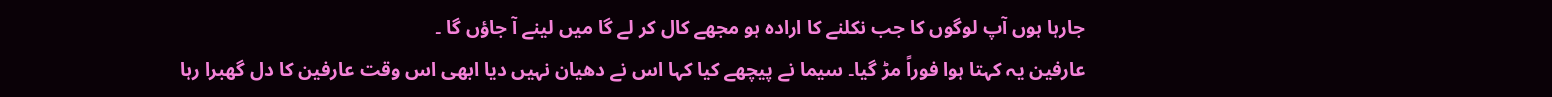جارہا ہوں آپ لوگوں کا جب نکلنے کا ارادہ ہو مجھے کال کر لے گا میں لینے آ جاؤں گا ۔
عارفین یہ کہتا ہوا فوراً مڑ گیا۔ سیما نے پیچھے کیا کہا اس نے دھیان نہیں دیا ابھی اس وقت عارفین کا دل گھبرا رہا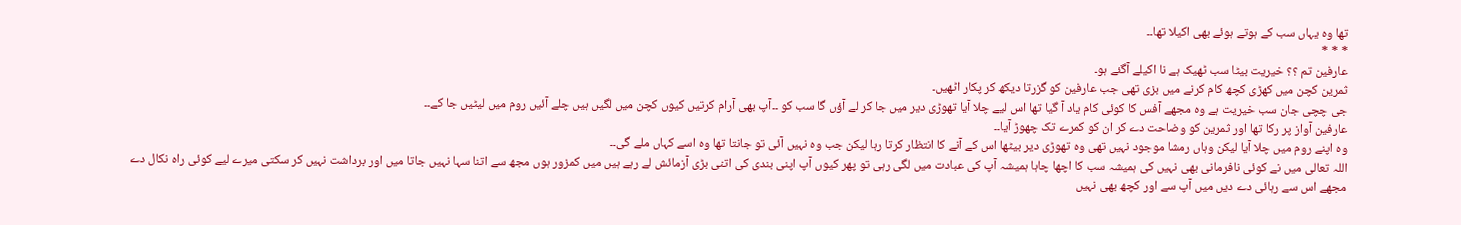تھا وہ یہاں سب کے ہوتے ہوئے بھی اکیلا تھا۔۔
* * *
عارفین تم ؟؟ خیریت بیٹا سب ٹھیک ہے نا اکیلے آگئے ہو۔
ثمرین کچن میں کھڑی کچھ کام کرنے میں بزی تھی جب عارفین کو گزرتا دیکھ کر پکار اٹھیں۔
جی چچی جان سب خیریت ہے وہ مجھے آفس کا کوئی کام یاد آ گیا تھا اس لیے چلا آیا تھوڑی دیر میں جا کر لے آؤں گا سب کو ۔۔آپ بھی آرام کرتیں کیوں کچن میں لگیں ہیں چلے آئیں روم میں لیٹیں جا کے۔۔
عارفین آواز پر رکا تھا اور ثمرین کو وضاحت دے کر ان کو کمرے تک چھوڑ آیا۔۔
وہ اپنے روم میں چلا آیا لیکن وہاں رمشا موجود نہیں تھی وہ تھوڑی دیر بیٹھا اس کے آنے کا انتظار کرتا رہا لیکن جب وہ نہیں آئی تو جانتا تھا وہ اسے کہاں ملے گی۔۔
اللہ تعالی میں نے کوئی نافرمانی بھی نہیں کی ہمیشہ سب کا اچھا چاہا ہمیشہ آپ کی عبادت میں لگی رہی تو پھر کیوں آپ اپنی بندی کی اتنی بڑی آزمائش لے رہے ہیں میں کمزور ہوں مجھ سے اتنا سہا نہیں جاتا میں اور برداشت نہیں کر سکتی میرے لیے کوئی راہ نکال دے مجھے اس سے رہائی دے دیں میں آپ سے اور کچھ بھی نہیں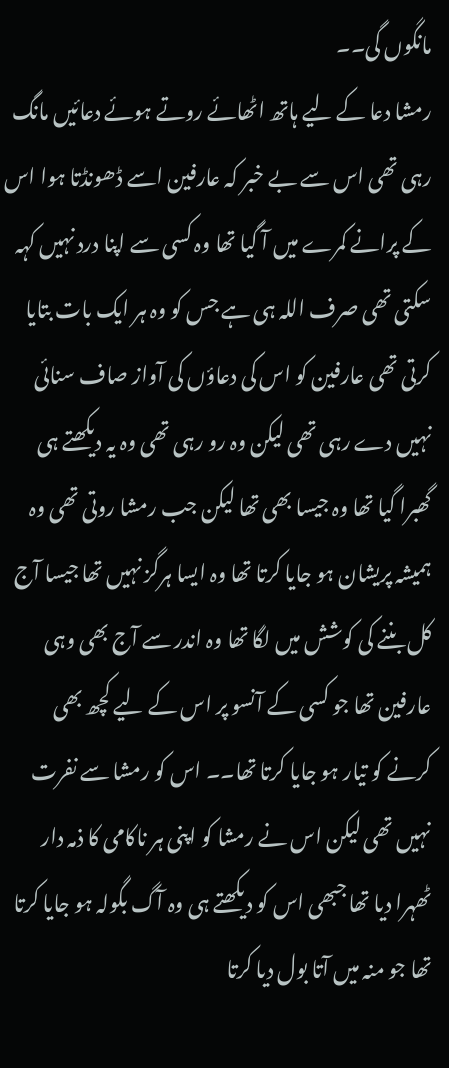مانگوں گی۔۔
رمشا دعا کے لیے ہاتھ اٹھائے روتے ہوئے دعائیں مانگ رہی تھی اس سے بے خبر کہ عارفین اسے ڈھونڈتا ہوا اس کے پرانے کمرے میں آ گیا تھا وہ کسی سے اپنا درد نہیں کہہ سکتی تھی صرف اللہ ہی ہے جس کو وہ ہر ایک بات بتایا کرتی تھی عارفین کو اس کی دعاؤں کی آواز صاف سنائی نہیں دے رہی تھی لیکن وہ رو رہی تھی وہ یہ دیکھتے ہی گھبرا گیا تھا وہ جیسا بھی تھا لیکن جب رمشا روتی تھی وہ ہمیشہ پریشان ہو جایا کرتا تھا وہ ایسا ہرگز نہیں تھا جیسا آج کل بننے کی کوشش میں لگا تھا وہ اندر سے آج بھی وہی عارفین تھا جو کسی کے آنسو پر اس کے لیے کچھ بھی کرنے کو تیار ہو جایا کرتا تھا۔۔ اس کو رمشا سے نفرت نہیں تھی لیکن اس نے رمشا کو اپنی ہر ناکامی کا ذمہ دار ٹھہرا دیا تھا جبھی اس کو دیکھتے ہی وہ آگ بگولہ ہو جایا کرتا تھا جو منہ میں آتا بول دیا کرتا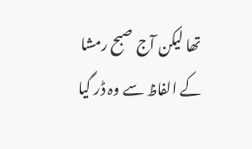تھا لیکن آج صبح رمشا کے الفاظ سے وہ ڈر گیا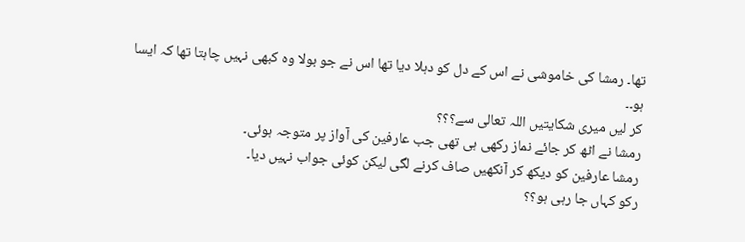تھا۔ رمشا کی خاموشی نے اس کے دل کو دہلا دیا تھا اس نے جو بولا وہ کبھی نہیں چاہتا تھا کہ ایسا ہو۔۔
کر لیں میری شکایتیں اللہ تعالی سے؟؟؟
رمشا نے اٹھ کر جائے نماز رکھی ہی تھی جب عارفین کی آواز پر متوجہ ہوئی۔
رمشا عارفین کو دیکھ کر آنکھیں صاف کرنے لگی لیکن کوئی جواب نہیں دیا۔
رکو کہاں جا رہی ہو؟؟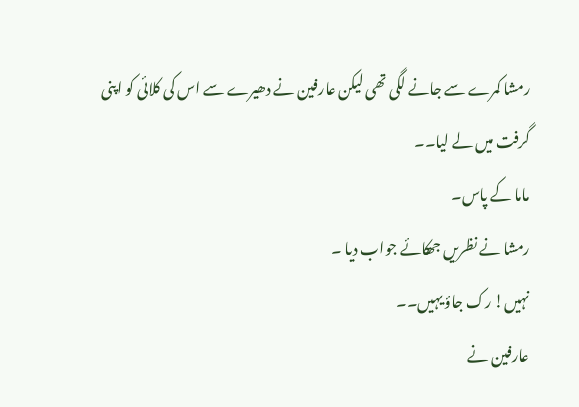رمشا کمرے سے جانے لگی تھی لیکن عارفین نے دھیرے سے اس کی کلائی کو اپنی گرفت میں لے لیا۔۔
ماما کے پاس۔
رمشا نے نظریں جھکائے جواب دیا ۔
نہیں! رک جاؤ یہیں۔۔
عارفین نے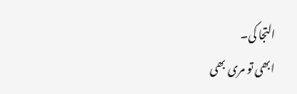التجا کی۔
ابھی تو مری بھی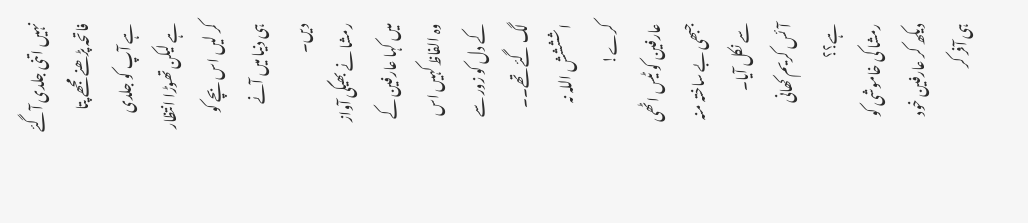نہیں اتنی جلدی آگئے فاتحہ پڑھنے مجھے پتا ہے آپ کو جلدی ہے لیکن تھوڑا انتظار کر لیں اس بچے کو ہی دنیا میں آنے دیں۔
رمشا نے بھیگی آواز میں کہا عارفین کے وہ الفاظ کہیں اس کے دل کو زور سے لگ گئے تھے۔۔
اشششش اللہ نہ کرے!
عارفین کو ٹیس اٹھی جبھی بے ساختہ منہ سے نکل آیا۔
آئس کریم کھانی ہے؟؟
رمشا کی خاموشی کو دیکھ کر عارفین خود ہی آفر کر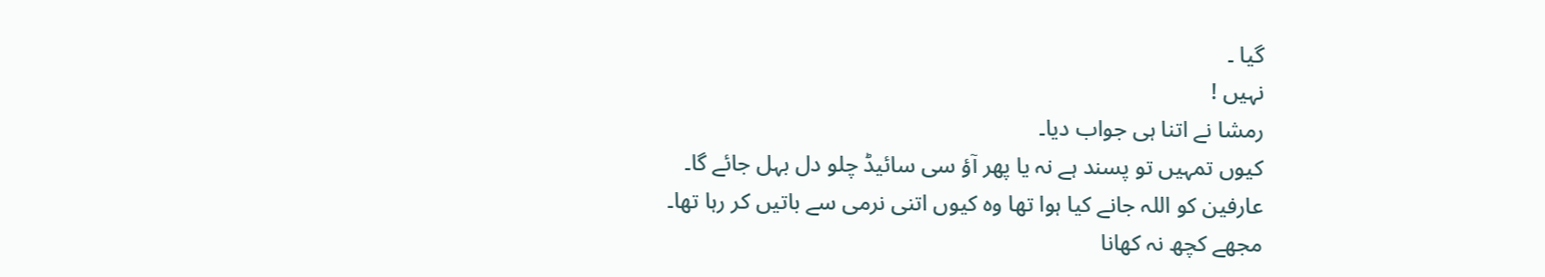گیا ۔
نہیں !
رمشا نے اتنا ہی جواب دیا۔
کیوں تمہیں تو پسند ہے نہ یا پھر آؤ سی سائیڈ چلو دل بہل جائے گا۔
عارفین کو اللہ جانے کیا ہوا تھا وہ کیوں اتنی نرمی سے باتیں کر رہا تھا۔
مجھے کچھ نہ کھانا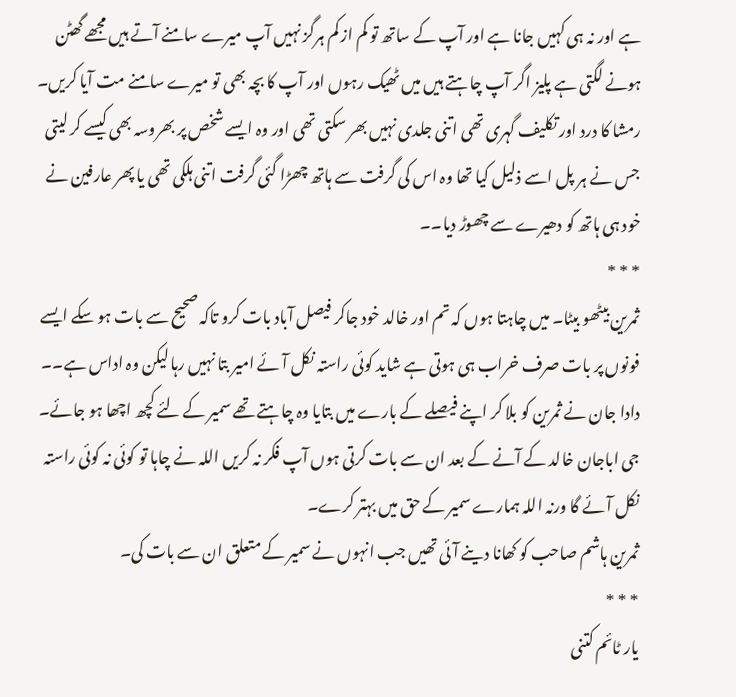ہے اور نہ ہی کہیں جانا ہے اور آپ کے ساتھ تو کم از کم ہرگز نہیں آپ میرے سامنے آتے ہیں مجھے گھٹن ہونے لگتی ہے پلیز اگر آپ چاہتے ہیں میں ٹھیک رہوں اور آپ کا بچہ بھی تو میرے سامنے مت آیا کریں۔
رمشا کا درد اور تکلیف گہری تھی اتنی جلدی نہیں بھر سکتی تھی اور وہ ایسے شخص پر بھروسہ بھی کیسے کر لیتی جس نے ہر پل اسے ذلیل کیا تھا وہ اس کی گرفت سے ہاتھ چھڑا گئی گرفت اتنی ہلکی تھی یا پھر عارفین نے خود ہی ہاتھ کو دھیرے سے چھوڑ دیا۔۔
* * *
ثمرین بیٹھو بیٹا۔ میں چاہتا ہوں کہ تم اور خالد خود جاکر فیصل آباد بات کرو تاکہ صحیح سے بات ہو سکے ایسے فونوں پر بات صرف خراب ہی ہوتی ہے شاید کوئی راستہ نکل آئے امیر بتا نہیں رہا لیکن وہ اداس ہے۔۔
دادا جان نے ثمرین کو بلا کر اپنے فیصلے کے بارے میں بتایا وہ چاہتے تھے سمیر کے لئے کچھ اچھا ہو جائے۔
جی اباجان خالد کے آنے کے بعد ان سے بات کرتی ہوں آپ فکر نہ کریں اللہ نے چاہا تو کوئی نہ کوئی راستہ نکل آئے گا ورنہ اللہ ہمارے سمیر کے حق میں بہتر کرے۔
ثمرین ہاشم صاحب کو کھانا دینے آئی تھیں جب انہوں نے سمیر کے متعلق ان سے بات کی۔
* * *
یار ٹائم کتنی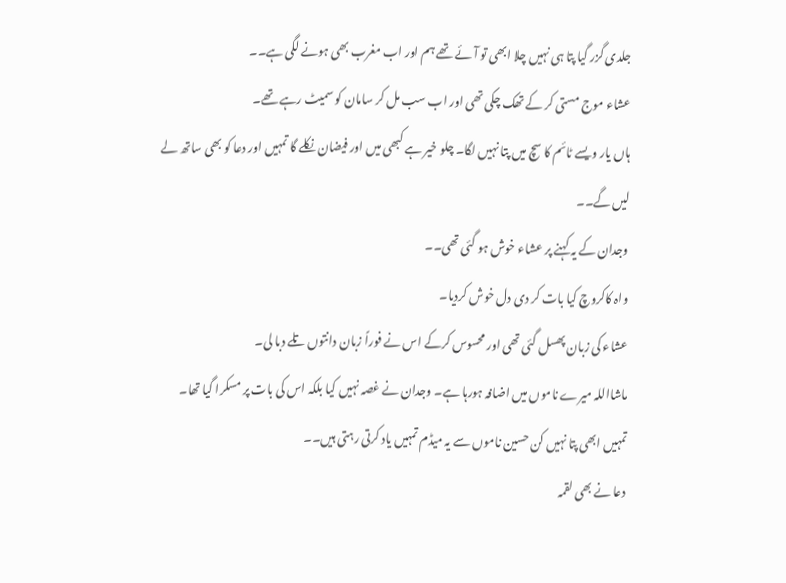جلدی گزر گیا پتا ہی نہیں چلا ابھی تو آئے تھے ہم اور اب مغرب بھی ہونے لگی ہے۔۔
عشاء موج مستی کر کے تھک چکی تھی اور اب سب مل کر سامان کو سمیٹ رہے تھے۔
ہاں یار ویسے ٹائم کا سچ میں پتا نہیں لگا۔ چلو خیر ہے کبھی میں اور فیضان نکلے گا تمہیں اور دعا کو بھی ساتھ لے لیں گے۔۔
وجدان کے یہ کہنے پر عشاء خوش ہو گئی تھی۔۔
واہ کاکروچ کیا بات کر دی دل خوش کردیا۔
عشاء کی زبان پھسل گئی تھی اور محسوس کرکے اس نے فوراً زبان دانتوں تلے دبا لی۔
ماشااللہ میرے ناموں میں اضافہ ہورہا ہے۔ وجدان نے غصہ نہیں کیا بلکہ اس کی بات پر مسکرا گیا تھا۔
تمہیں ابھی پتا نہیں کن حسین ناموں سے یہ میڈم تمہیں یاد کرتی رہتی ہیں۔۔
دعا نے بھی لقمہ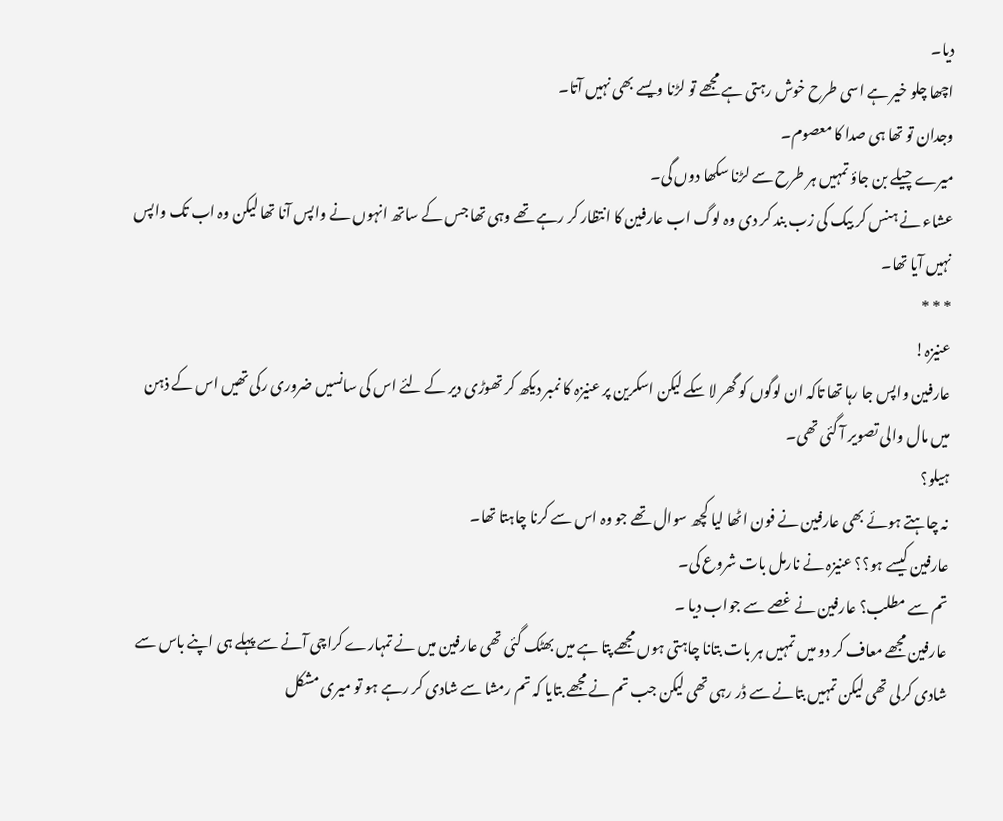دیا۔
اچھا چلو خیر ہے اسی طرح خوش رہتی ہے مجھے تو لڑنا ویسے بھی نہیں آتا۔
وجدان تو تھا ہی صدا کا معصوم۔
میرے چیلے بن جاؤ تمہیں ہر طرح سے لڑنا سکھا دوں گی۔
عشاء نے ہنس کر بیک کی زب بند کر دی وہ لوگ اب عارفین کا انتظار کر رہے تھے وہی تھا جس کے ساتھ انہوں نے واپس آنا تھا لیکن وہ اب تک واپس نہیں آیا تھا۔
* * *
عنیزہ!
عارفین واپس جا رہا تھا تاکہ ان لوگوں کو گھر لا سکے لیکن اسکرین پر عنیزہ کا نمبر دیکھ کر تھوڑی دیر کے لئے اس کی سانسیں ضروری رکی تھیں اس کے ذہن میں مال والی تصویر آ گئی تھی۔
ہیلو؟
نہ چاہتے ہوئے بھی عارفین نے فون اٹھا لیا کچھ سوال تھے جو وہ اس سے کرنا چاہتا تھا۔
عارفین کیسے ہو؟؟ عنیزہ نے نارمل بات شروع کی۔
تم سے مطلب؟ عارفین نے غصے سے جواب دیا ۔
عارفین مجھے معاف کر دو میں تمہیں ہر بات بتانا چاہتی ہوں مجھے پتا ہے میں بھٹک گئی تھی عارفین میں نے تمہارے کراچی آنے سے پہلے ہی اپنے باس سے شادی کرلی تھی لیکن تمہیں بتانے سے ڈر رہی تھی لیکن جب تم نے مجھے بتایا کہ تم رمشا سے شادی کر رہے ہو تو میری مشکل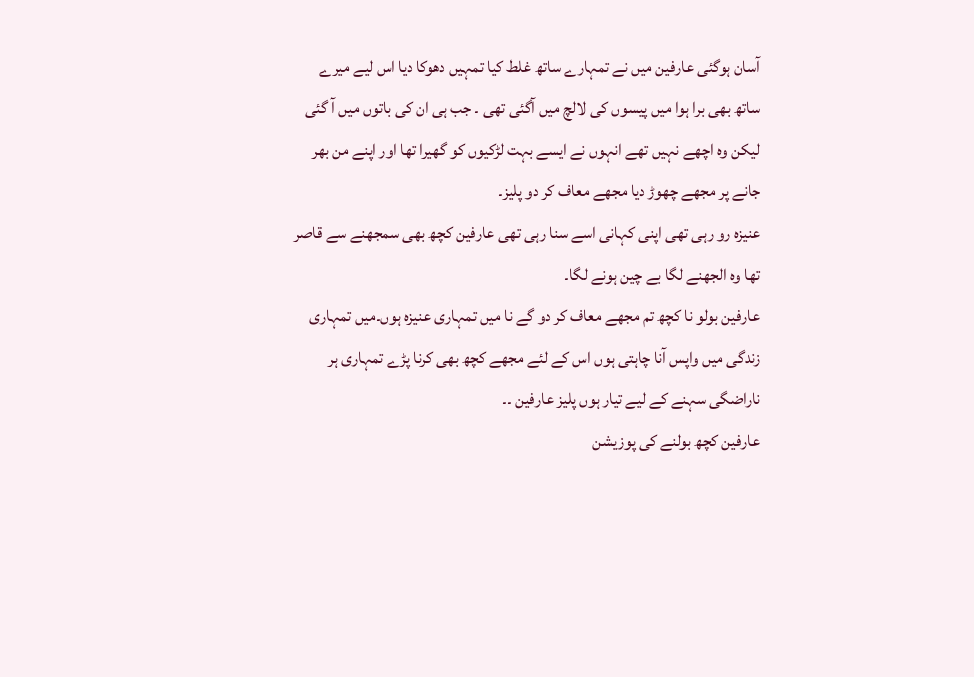آسان ہوگئی عارفین میں نے تمہارے ساتھ غلط کیا تمہیں دھوکا دیا اس لیے میرے ساتھ بھی برا ہوا میں پیسوں کی لالچ میں آگئی تھی ۔ جب ہی ان کی باتوں میں آ گئی لیکن وہ اچھے نہیں تھے انہوں نے ایسے بہت لڑکیوں کو گھیرا تھا اور اپنے من بھر جانے پر مجھے چھوڑ دیا مجھے معاف کر دو پلیز۔
عنیزہ رو رہی تھی اپنی کہانی اسے سنا رہی تھی عارفین کچھ بھی سمجھنے سے قاصر تھا وہ الجھنے لگا بے چین ہونے لگا۔
عارفین بولو نا کچھ تم مجھے معاف کر دو گے نا میں تمہاری عنیزہ ہوں۔میں تمہاری زندگی میں واپس آنا چاہتی ہوں اس کے لئے مجھے کچھ بھی کرنا پڑے تمہاری ہر ناراضگی سہنے کے لیے تیار ہوں پلیز عارفین ۔۔
عارفین کچھ بولنے کی پوزیشن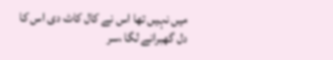میں نہیں تھا اس نے کال کاٹ دی اس کا دل گھبرانے لگا ،سر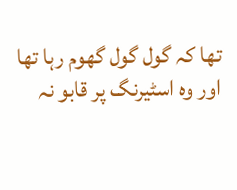تھا کہ گول گول گھوم رہا تھا اور وہ اسٹیرنگ پر قابو نہ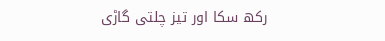رکھ سکا اور تیز چلتی گاڑی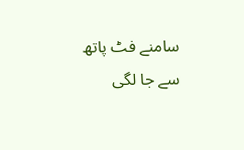سامنے فٹ پاتھ سے جا لگی